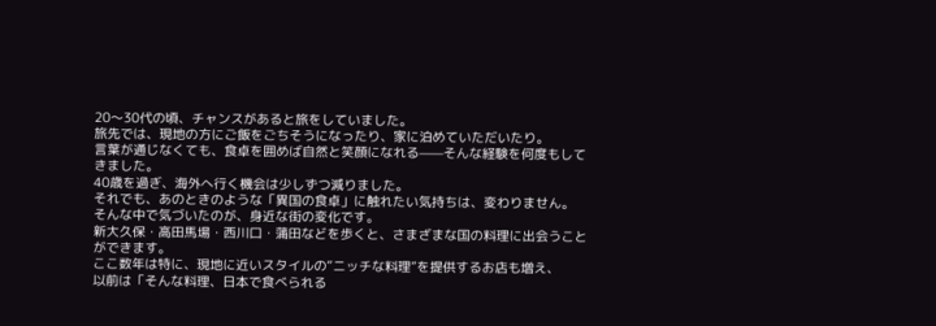20〜30代の頃、チャンスがあると旅をしていました。
旅先では、現地の方にご飯をごちそうになったり、家に泊めていただいたり。
言葉が通じなくても、食卓を囲めば自然と笑顔になれる——そんな経験を何度もしてきました。
40歳を過ぎ、海外へ行く機会は少しずつ減りました。
それでも、あのときのような「異国の食卓」に触れたい気持ちは、変わりません。
そんな中で気づいたのが、身近な街の変化です。
新大久保・高田馬場・西川口・蒲田などを歩くと、さまざまな国の料理に出会うことができます。
ここ数年は特に、現地に近いスタイルの“ニッチな料理”を提供するお店も増え、
以前は「そんな料理、日本で食べられる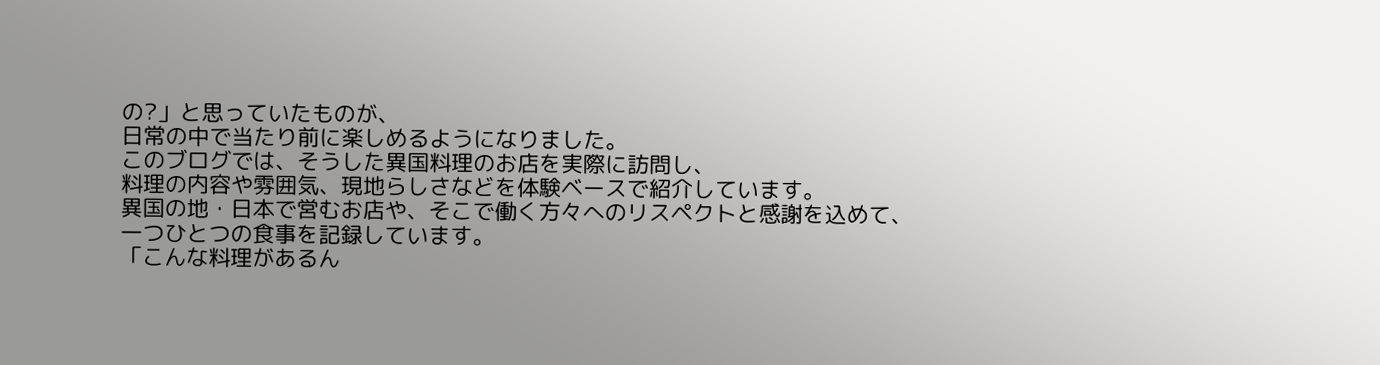の?」と思っていたものが、
日常の中で当たり前に楽しめるようになりました。
このブログでは、そうした異国料理のお店を実際に訪問し、
料理の内容や雰囲気、現地らしさなどを体験ベースで紹介しています。
異国の地・日本で営むお店や、そこで働く方々へのリスペクトと感謝を込めて、
一つひとつの食事を記録しています。
「こんな料理があるん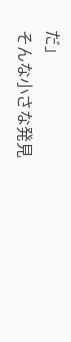だ」
そんな小さな発見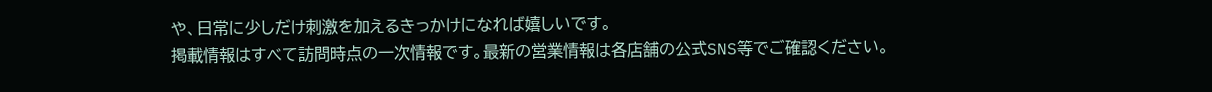や、日常に少しだけ刺激を加えるきっかけになれば嬉しいです。
掲載情報はすべて訪問時点の一次情報です。最新の営業情報は各店舗の公式SNS等でご確認ください。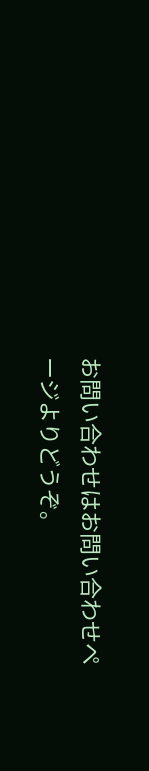お問い合わせはお問い合わせページよりどうぞ。